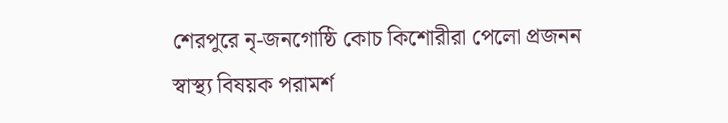শেরপুরে নৃ-জনগোষ্ঠি কোচ কিশোরীরা পেলো প্রজনন স্বাস্থ্য বিষয়ক পরামর্শ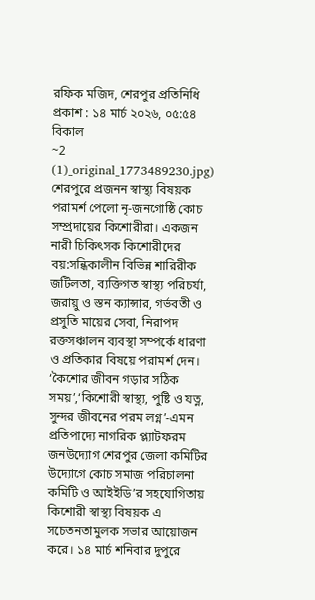রফিক মজিদ, শেরপুর প্রতিনিধি
প্রকাশ : ১৪ মার্চ ২০২৬, ০৫:৫৪ বিকাল
~2 (1)_original_1773489230.jpg)
শেরপুরে প্রজনন স্বাস্থ্য বিষয়ক পরামর্শ পেলো নৃ-জনগোষ্ঠি কোচ সম্প্রদায়ের কিশোরীরা। একজন নারী চিকিৎসক কিশোরীদের বয়:সন্ধিকালীন বিভিন্ন শারিরীক জটিলতা, ব্যক্তিগত স্বাস্থ্য পরিচর্যা, জরায়ু ও স্তন ক্যান্সার, গর্ভবতী ও প্রসুতি মায়ের সেবা, নিরাপদ রক্তসঞ্চালন ব্যবস্থা সম্পর্কে ধারণা ও প্রতিকার বিষয়ে পরামর্শ দেন।
‘কৈশোর জীবন গড়ার সঠিক সময়’,‘কিশোরী স্বাস্থ্য, পুষ্টি ও যত্ন, সুন্দর জীবনের পরম লগ্ন’-এমন প্রতিপাদ্যে নাগরিক প্ল্যাটফরম জনউদ্যোগ শেরপুর জেলা কমিটির উদ্যোগে কোচ সমাজ পরিচালনা কমিটি ও আইইডি’র সহযোগিতায় কিশোরী স্বাস্থ্য বিষয়ক এ সচেতনতামুলক সভার আয়োজন করে। ১৪ মার্চ শনিবার দুপুরে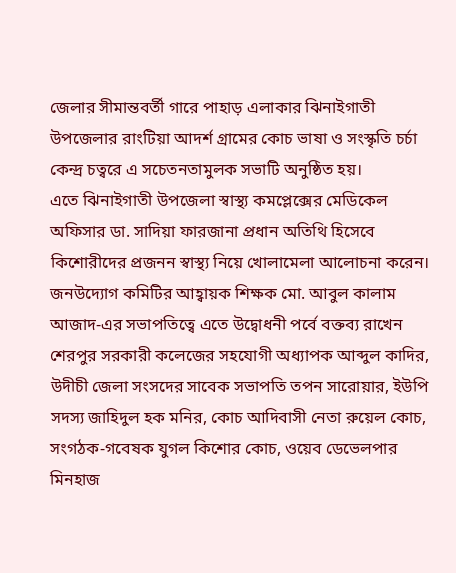জেলার সীমান্তবর্তী গারে পাহাড় এলাকার ঝিনাইগাতী উপজেলার রাংটিয়া আদর্শ গ্রামের কোচ ভাষা ও সংস্কৃতি চর্চা কেন্দ্র চত্বরে এ সচেতনতামুলক সভাটি অনুষ্ঠিত হয়।
এতে ঝিনাইগাতী উপজেলা স্বাস্থ্য কমপ্লেক্সের মেডিকেল অফিসার ডা. সাদিয়া ফারজানা প্রধান অতিথি হিসেবে কিশোরীদের প্রজনন স্বাস্থ্য নিয়ে খোলামেলা আলোচনা করেন। জনউদ্যোগ কমিটির আহ্বায়ক শিক্ষক মো. আবুল কালাম আজাদ-এর সভাপতিত্বে এতে উদ্বোধনী পর্বে বক্তব্য রাখেন শেরপুর সরকারী কলেজের সহযোগী অধ্যাপক আব্দুল কাদির, উদীচী জেলা সংসদের সাবেক সভাপতি তপন সারোয়ার, ইউপি সদস্য জাহিদুল হক মনির, কোচ আদিবাসী নেতা রুয়েল কোচ, সংগঠক-গবেষক যুগল কিশোর কোচ, ওয়েব ডেভেলপার মিনহাজ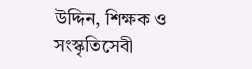উদ্দিন, শিক্ষক ও সংস্কৃতিসেবী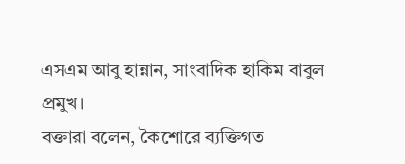এসএম আবু হান্নান, সাংবাদিক হাকিম বাবুল প্রমুখ।
বক্তারা বলেন, কৈশোরে ব্যক্তিগত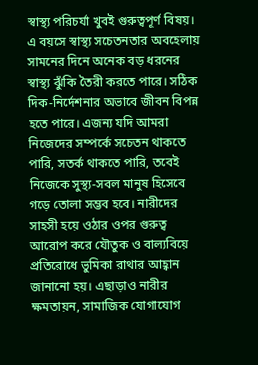স্বাস্থ্য পরিচর্যা খুবই গুরুত্বপূর্ণ বিষয়। এ বয়সে স্বাস্থ্য সচেতনতার অবহেলায় সামনের দিনে অনেক বড় ধরনের স্বাস্থ্য ঝুঁকি তৈরী করতে পারে। সঠিক দিক-নির্দেশনার অভাবে জীবন বিপন্ন হতে পারে। এজন্য যদি আমরা নিজেদের সম্পর্কে সচেতন থাকতে পারি, সতর্ক থাকতে পারি, তবেই নিজেকে সুস্থ্য-সবল মানুষ হিসেবে গড়ে তোলা সম্ভব হবে। নারীদের সাহসী হয়ে ওঠার ওপর গুরুত্ব আরোপ করে যৌতুক ও বাল্যবিয়ে প্রতিরোধে ভুমিকা রাথার আহ্বান জানানো হয়। এছাড়াও নারীর ক্ষমতায়ন, সামাজিক যোগাযোগ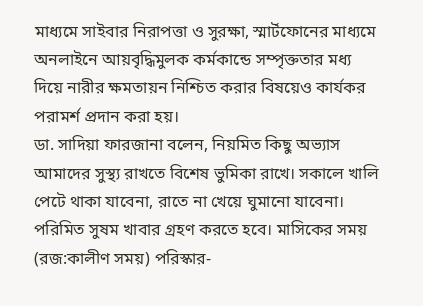মাধ্যমে সাইবার নিরাপত্তা ও সুরক্ষা, স্মার্টফোনের মাধ্যমে অনলাইনে আয়বৃদ্ধিমুলক কর্মকান্ডে সম্পৃক্ততার মধ্য দিয়ে নারীর ক্ষমতায়ন নিশ্চিত করার বিষয়েও কার্যকর পরামর্শ প্রদান করা হয়।
ডা. সাদিয়া ফারজানা বলেন, নিয়মিত কিছু অভ্যাস আমাদের সুস্থ্য রাখতে বিশেষ ভুমিকা রাখে। সকালে খালি পেটে থাকা যাবেনা, রাতে না খেয়ে ঘুমানো যাবেনা। পরিমিত সুষম খাবার গ্রহণ করতে হবে। মাসিকের সময় (রজ:কালীণ সময়) পরিস্কার-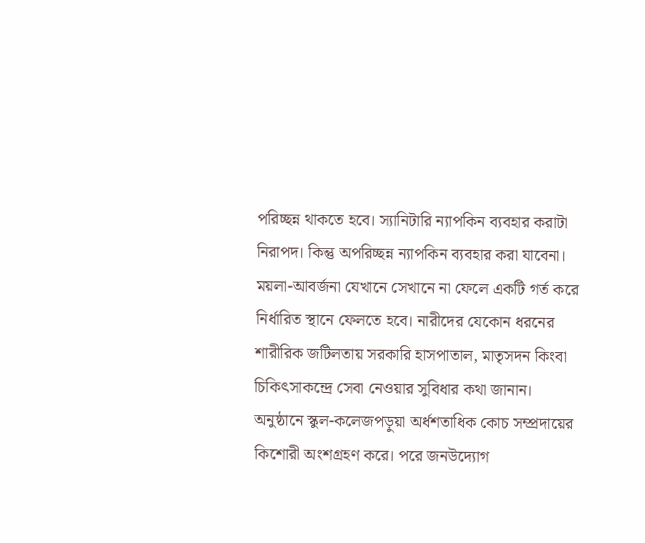পরিচ্ছন্ন থাকতে হবে। স্যানিটারি ন্যাপকিন ব্যবহার করাটা নিরাপদ। কিন্তু অপরিচ্ছন্ন ন্যাপকিন ব্যবহার করা যাবেনা। ময়লা-আবর্জনা যেখানে সেখানে না ফেলে একটি গর্ত করে নির্ধারিত স্থানে ফেলতে হবে। নারীদের যেকোন ধরনের শারীরিক জটিলতায় সরকারি হাসপাতাল, মাতৃসদন কিংবা চিকিৎসাকন্দ্রে সেবা নেওয়ার সুবিধার কথা জানান।
অনুষ্ঠানে স্কুল-কলেজপড়ুয়া অর্ধশতাধিক কোচ সম্প্রদায়ের কিশোরী অংশগ্রহণ করে। পরে জনউদ্যোগ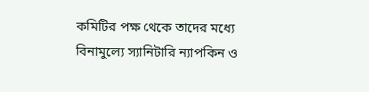কমিটির পক্ষ থেকে তাদের মধ্যে বিনামুল্যে স্যানিটারি ন্যাপকিন ও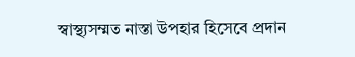স্বাস্থ্যসম্মত নাস্তা উপহার হিসেবে প্রদান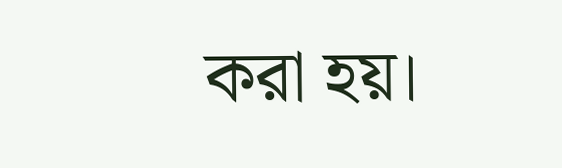করা হয়।